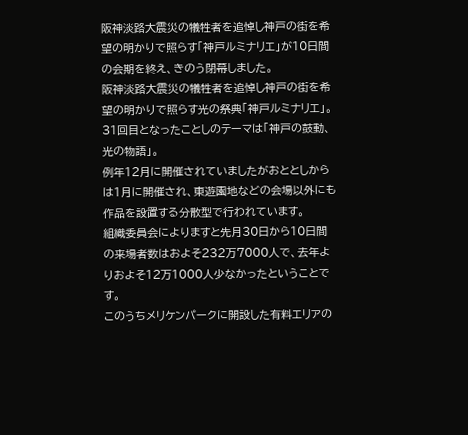阪神淡路大震災の犠牲者を追悼し神戸の街を希望の明かりで照らす「神戸ルミナリエ」が10日間の会期を終え、きのう閉幕しました。
阪神淡路大震災の犠牲者を追悼し神戸の街を希望の明かりで照らす光の祭典「神戸ルミナリエ」。
31回目となったことしのテーマは「神戸の鼓動、光の物語」。
例年12月に開催されていましたがおととしからは1月に開催され、東遊園地などの会場以外にも作品を設置する分散型で行われています。
組織委員会によりますと先月30日から10日間の来場者数はおよそ232万7000人で、去年よりおよそ12万1000人少なかったということです。
このうちメリケンパークに開設した有料エリアの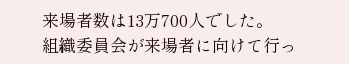来場者数は13万700人でした。
組織委員会が来場者に向けて行っ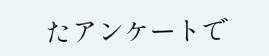たアンケートで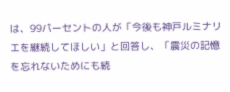は、99パーセントの人が「今後も神戸ルミナリエを継続してほしい」と回答し、「震災の記憶を忘れないためにも続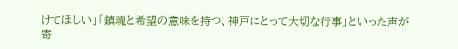けてほしい」「鎮魂と希望の意味を持つ、神戸にとって大切な行事」といった声が寄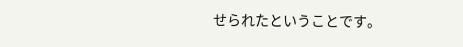せられたということです。